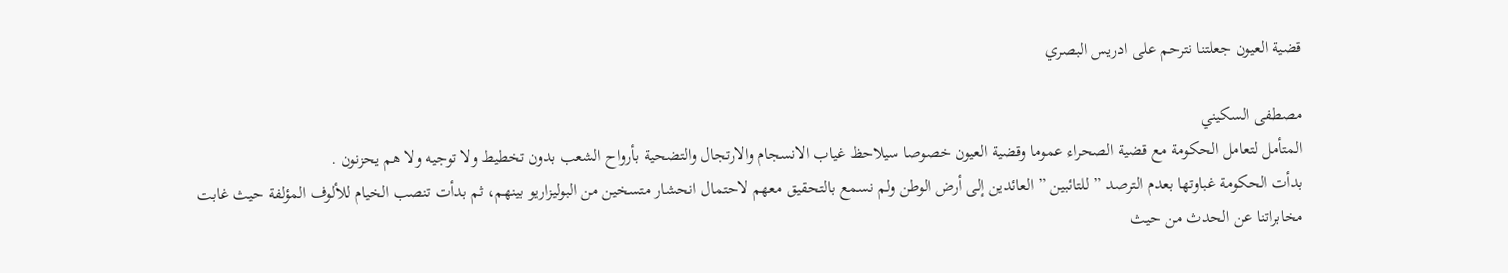قضية العيون جعلتنا نترحم على ادريس البصري

مصطفى السكيني
المتأمل لتعامل الحكومة مع قضية الصحراء عموما وقضية العيون خصوصا سيلاحظ غياب الانسجام والارتجال والتضحية بأرواح الشعب بدون تخطيط ولا توجيه ولا هم يحزنون .
بدأت الحكومة غباوتها بعدم الترصد ” للتائبين ” العائدين إلى أرض الوطن ولم نسمع بالتحقيق معهم لاحتمال انحشار متسخين من البوليزاريو بينهم، ثم بدأت تنصب الخيام للألوف المؤلفة حيث غابت مخابراتنا عن الحدث من حيث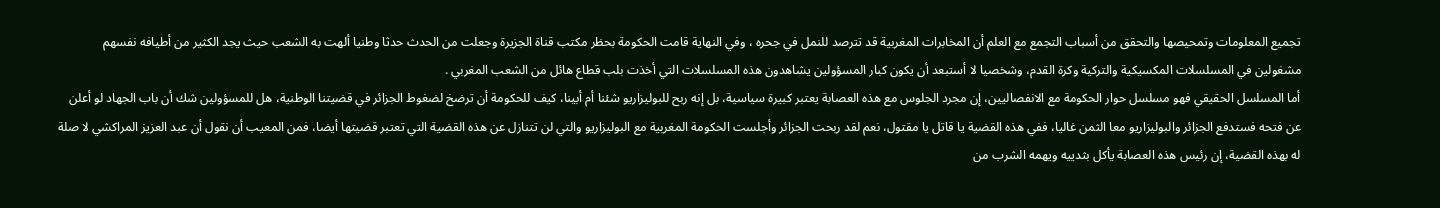تجميع المعلومات وتمحيصها والتحقق من أسباب التجمع مع العلم أن المخابرات المغربية قد تترصد للنمل في جحره ، وفي النهاية قامت الحكومة بحظر مكتب قناة الجزيرة وجعلت من الحدث حدثا وطنيا ألهت به الشعب حيث يجد الكثير من أطيافه نفسهم مشغولين في المسلسلات المكسيكية والتركية وكرة القدم، وشخصيا لا أستبعد أن يكون كبار المسؤولين يشاهدون هذه المسلسلات التي أخذت بلب قطاع هائل من الشعب المغربي .
أما المسلسل الحقيقي فهو مسلسل حوار الحكومة مع الانفصاليين، إن مجرد الجلوس مع هذه العصابة يعتبر كبيرة سياسية، بل إنه ربح للبوليزاريو شئنا أم أبينا، كيف للحكومة أن ترضخ لضغوط الجزائر في قضيتنا الوطنية، هل للمسؤولين شك أن باب الجهاد لو أعلن عن فتحه فستدفع الجزائر والبوليزاريو معا الثمن غاليا، ففي هذه القضية يا قاتل يا مقتول، نعم لقد ربحت الجزائر وأجلست الحكومة المغربية مع البوليزاريو والتي لن تتنازل عن هذه القضية التي تعتبر قضيتها أيضا، فمن المعيب أن نقول أن عبد العزيز المراكشي لا صلة له بهذه القضية، إن رئيس هذه العصابة يأكل بثدييه ويهمه الشرب من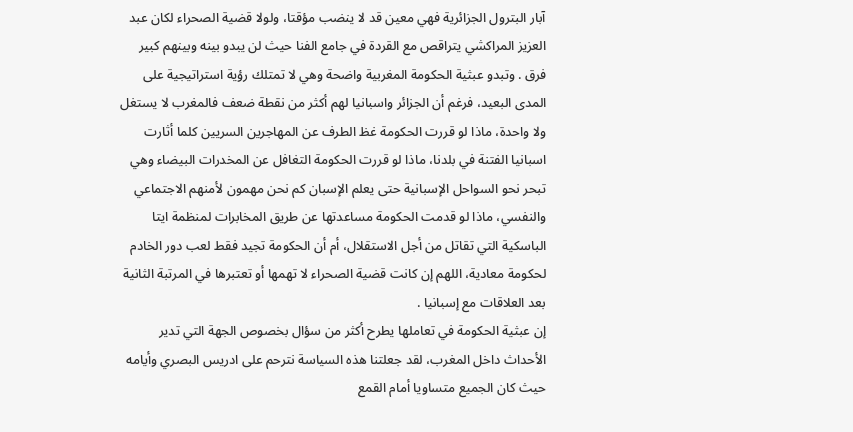آبار البترول الجزائرية فهي معين قد لا ينضب مؤقتا، ولولا قضية الصحراء لكان عبد العزيز المراكشي يتراقص مع القردة في جامع الفنا حيث لن يبدو بينه وبينهم كبير فرق . وتبدو عبثية الحكومة المغربية واضحة وهي لا تمتلك رؤية استراتيجية على المدى البعيد، فرغم أن الجزائر واسبانيا لهم أكثر من نقطة ضعف فالمغرب لا يستغل ولا واحدة، ماذا لو قررت الحكومة غظ الطرف عن المهاجرين السريين كلما أثارت اسبانيا الفتنة في بلدنا، ماذا لو قررت الحكومة التغافل عن المخدرات البيضاء وهي تبحر نحو السواحل الإسبانية حتى يعلم الإسبان كم نحن مهمون لأمنهم الاجتماعي والنفسي، ماذا لو قدمت الحكومة مساعدتها عن طريق المخابرات لمنظمة ايتا الباسكية التي تقاتل من أجل الاستقلال، أم أن الحكومة تجيد فقط لعب دور الخادم لحكومة معادية، اللهم إن كانت قضية الصحراء لا تهمها أو تعتبرها في المرتبة الثانية بعد العلاقات مع إسبانيا .
إن عبثية الحكومة في تعاملها يطرح أكثر من سؤال بخصوص الجهة التي تدير الأحداث داخل المغرب، لقد جعلتنا هذه السياسة نترحم على ادريس البصري وأيامه حيث كان الجميع متساويا أمام القمع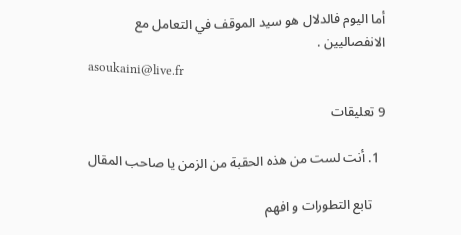أما اليوم فالدلال هو سيد الموقف في التعامل مع الانفصاليين .
asoukaini@live.fr

9 تعليقات

  1. أنت لست من هذه الحقبة من الزمن يا صاحب المقال

    تابع التطورات و افهم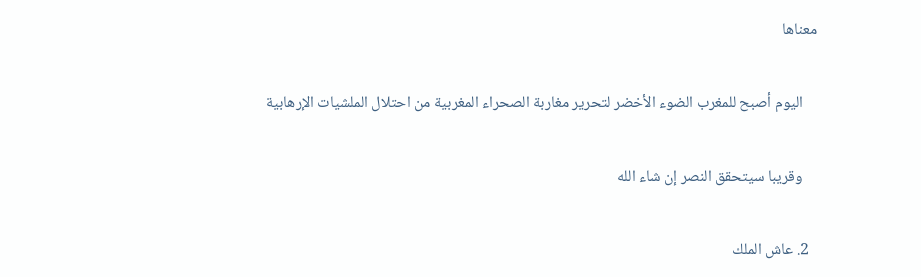معناها

    اليوم أصبح للمغرب الضوء الأخضر لتحرير مغاربة الصحراء المغربية من احتلال الملشيات الإرهابية

    وقريبا سيتحقق النصر إن شاء الله

  2. عاش الملك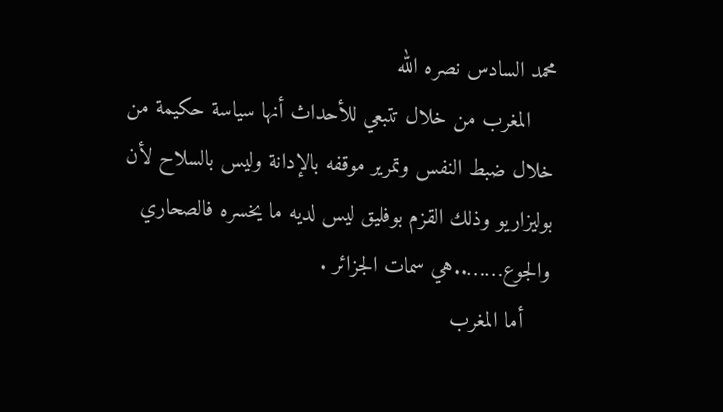محمد السادس نصره الله
    المغرب من خلال تتبعي للأحداث أنها سياسة حكيمة من خلال ضبط النفس وتمرير موقفه بالإدانة وليس بالسلاح لأن بوليزاريو وذلك القزم بوفليق ليس لديه ما يخسره فالصحاري والجوع……..هي سمات الجزائر .
    أما المغرب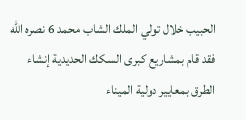الحبيب خلال تولي الملك الشاب محمد 6 نصره الله فقد قام بمشاريع كبرى السكك الحديدية إنشاء الطرق بمعايير دولية الميناء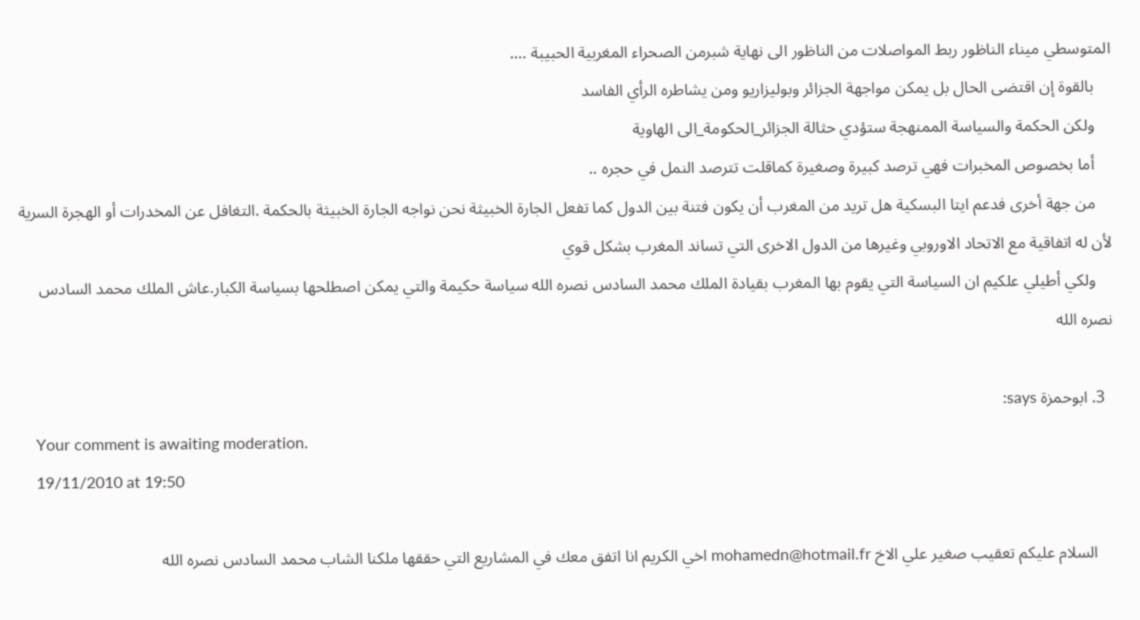المتوسطي ميناء الناظور ربط المواصلات من الناظور الى نهاية شبرمن الصحراء المغربية الحبيبة ….
    بالقوة إن اقتضى الحال بل يمكن مواجهة الجزائر وبوليزاريو ومن يشاطره الرأي الفاسد
    ولكن الحكمة والسياسة الممنهجة ستؤدي حثالة الجزائر_الحكومة_الى الهاوية
    أما بخصوص المخبرات فهي ترصد كبيرة وصغيرة كماقلت تترصد النمل في حجره ..
    من جهة أخرى فدعم ايتا البسكية هل تريد من المغرب أن يكون فتنة بين الدول كما تفعل الجارة الخبيثة نحن نواجه الجارة الخبيثة بالحكمة .التغافل عن المخدرات أو الهجرة السرية لأن له اتفاقية مع الاتحاد الاوروبي وغيرها من الدول الاخرى التي تساند المغرب بشكل قوي
    ولكي أطيلي علكيم ان السياسة التي يقوم بها المغرب بقيادة الملك محمد السادس نصره الله سياسة حكيمة والتي يمكن اصطلحها بسياسة الكبار.عاش الملك محمد السادس نصره الله

  3. ابوحمزة says:
    Your comment is awaiting moderation.
    19/11/2010 at 19:50

    السلام عليكم تعقيب صغير علي الاخ mohamedn@hotmail.fr اخي الكريم انا اتفق معك في المشاريع التي حققها ملكنا الشاب محمد السادس نصره الله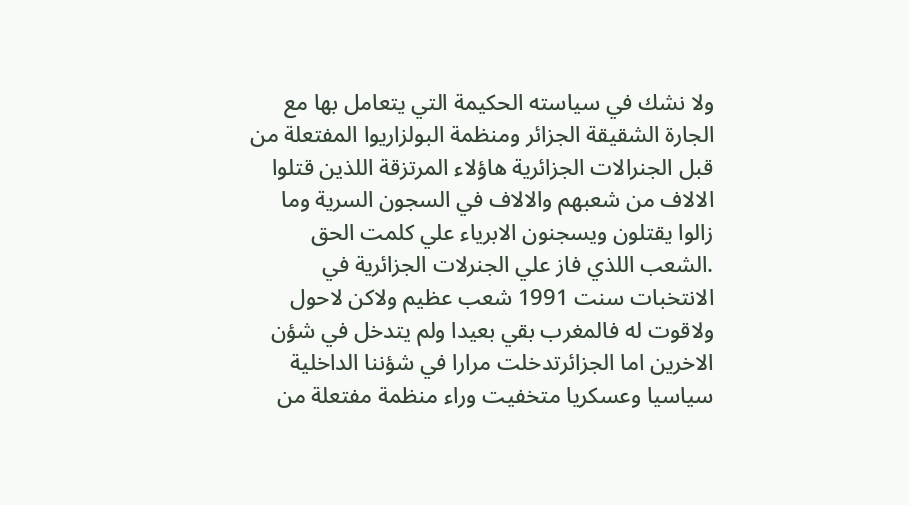ولا نشك في سياسته الحكيمة التي يتعامل بها مع الجارة الشقيقة الجزائر ومنظمة البولزاريوا المفتعلة من قبل الجنرالات الجزائرية هاؤلاء المرتزقة اللذين قتلوا الالاف من شعبهم والالاف في السجون السرية وما زالوا يقتلون ويسجنون الابرياء علي كلمت الحق .الشعب اللذي فاز علي الجنرلات الجزائرية في الانتخبات سنت 1991 شعب عظيم ولاكن لاحول ولاقوت له فالمغرب بقي بعيدا ولم يتدخل في شؤن الاخرين اما الجزائرتدخلت مرارا في شؤننا الداخلية سياسيا وعسكريا متخفيت وراء منظمة مفتعلة من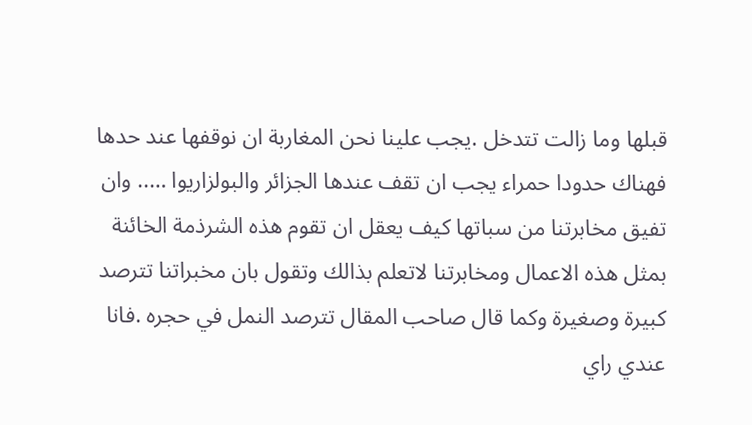قبلها وما زالت تتدخل .يجب علينا نحن المغاربة ان نوقفها عند حدها فهناك حدودا حمراء يجب ان تقف عندها الجزائر والبولزاريوا ….. وان تفيق مخابرتنا من سباتها كيف يعقل ان تقوم هذه الشرذمة الخائنة بمثل هذه الاعمال ومخابرتنا لاتعلم بذالك وتقول بان مخبراتنا تترصد كبيرة وصغيرة وكما قال صاحب المقال تترصد النمل في حجره .فانا عندي راي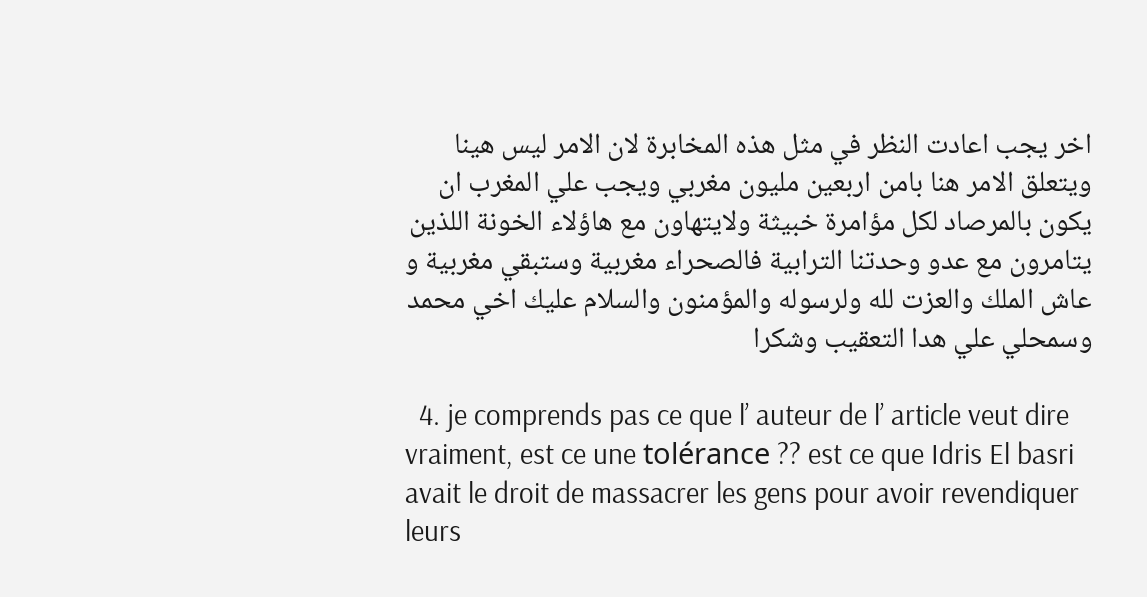اخر يجب اعادت النظر في مثل هذه المخابرة لان الامر ليس هينا ويتعلق الامر هنا بامن اربعين مليون مغربي ويجب علي المغرب ان يكون بالمرصاد لكل مؤامرة خبيثة ولايتهاون مع هاؤلاء الخونة اللذين يتامرون مع عدو وحدتنا الترابية فالصحراء مغربية وستبقي مغربية و عاش الملك والعزت لله ولرسوله والمؤمنون والسلام عليك اخي محمد وسمحلي علي هدا التعقيب وشكرا

  4. je comprends pas ce que l’ auteur de l’ article veut dire vraiment, est ce une tolérance ?? est ce que Idris El basri avait le droit de massacrer les gens pour avoir revendiquer leurs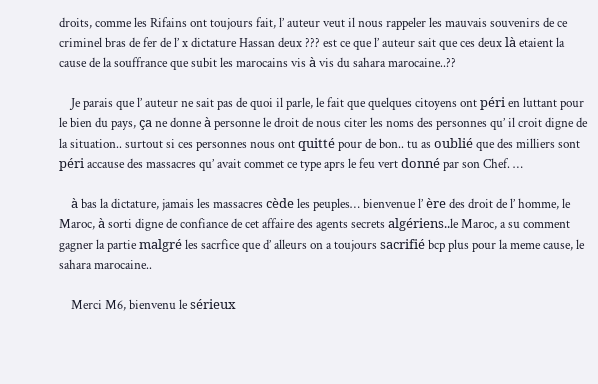droits, comme les Rifains ont toujours fait, l’ auteur veut il nous rappeler les mauvais souvenirs de ce criminel bras de fer de l’ x dictature Hassan deux ??? est ce que l’ auteur sait que ces deux là etaient la cause de la souffrance que subit les marocains vis à vis du sahara marocaine..??

    Je parais que l’ auteur ne sait pas de quoi il parle, le fait que quelques citoyens ont péri en luttant pour le bien du pays, ça ne donne à personne le droit de nous citer les noms des personnes qu’ il croit digne de la situation.. surtout si ces personnes nous ont quitté pour de bon.. tu as oublié que des milliers sont péri accause des massacres qu’ avait commet ce type aprs le feu vert donné par son Chef. …

    à bas la dictature, jamais les massacres cède les peuples… bienvenue l’ ère des droit de l’ homme, le Maroc, à sorti digne de confiance de cet affaire des agents secrets algériens..le Maroc, a su comment gagner la partie malgré les sacrfice que d’ alleurs on a toujours sacrifié bcp plus pour la meme cause, le sahara marocaine..

    Merci M6, bienvenu le sérieux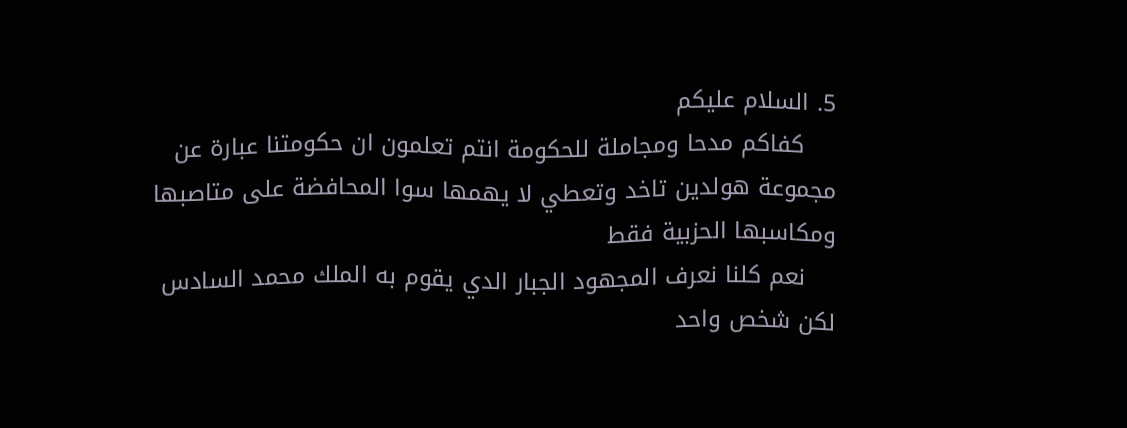5. السلام عليكم
    كفاكم مدحا ومجاملة للحكومة انتم تعلمون ان حكومتنا عبارة عن مجموعة هولدين تاخد وتعطي لا يهمها سوا المحافضة على متاصبها ومكاسبها الحزبية فقط
    نعم كلنا نعرف المجهود الجبار الدي يقوم به الملك محمد السادس لكن شخص واحد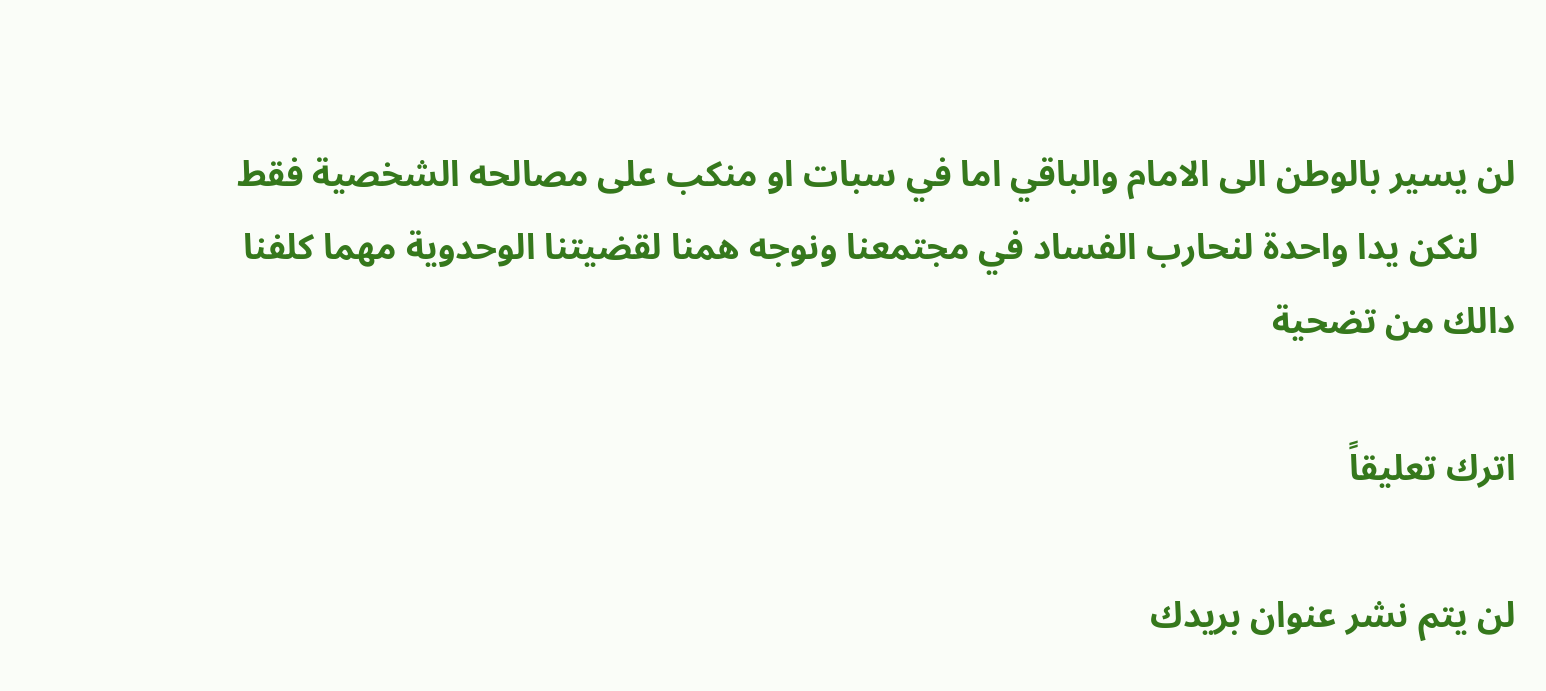لن يسير بالوطن الى الامام والباقي اما في سبات او منكب على مصالحه الشخصية فقط
    لنكن يدا واحدة لنحارب الفساد في مجتمعنا ونوجه همنا لقضيتنا الوحدوية مهما كلفنا دالك من تضحية

اترك تعليقاً

لن يتم نشر عنوان بريدك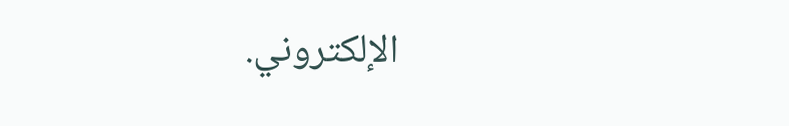الإلكتروني.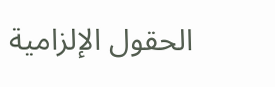الحقول الإلزامية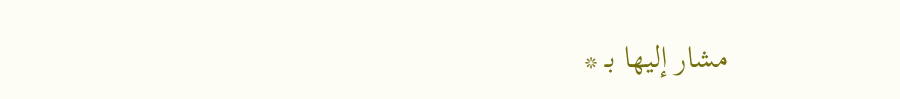مشار إليها بـ *